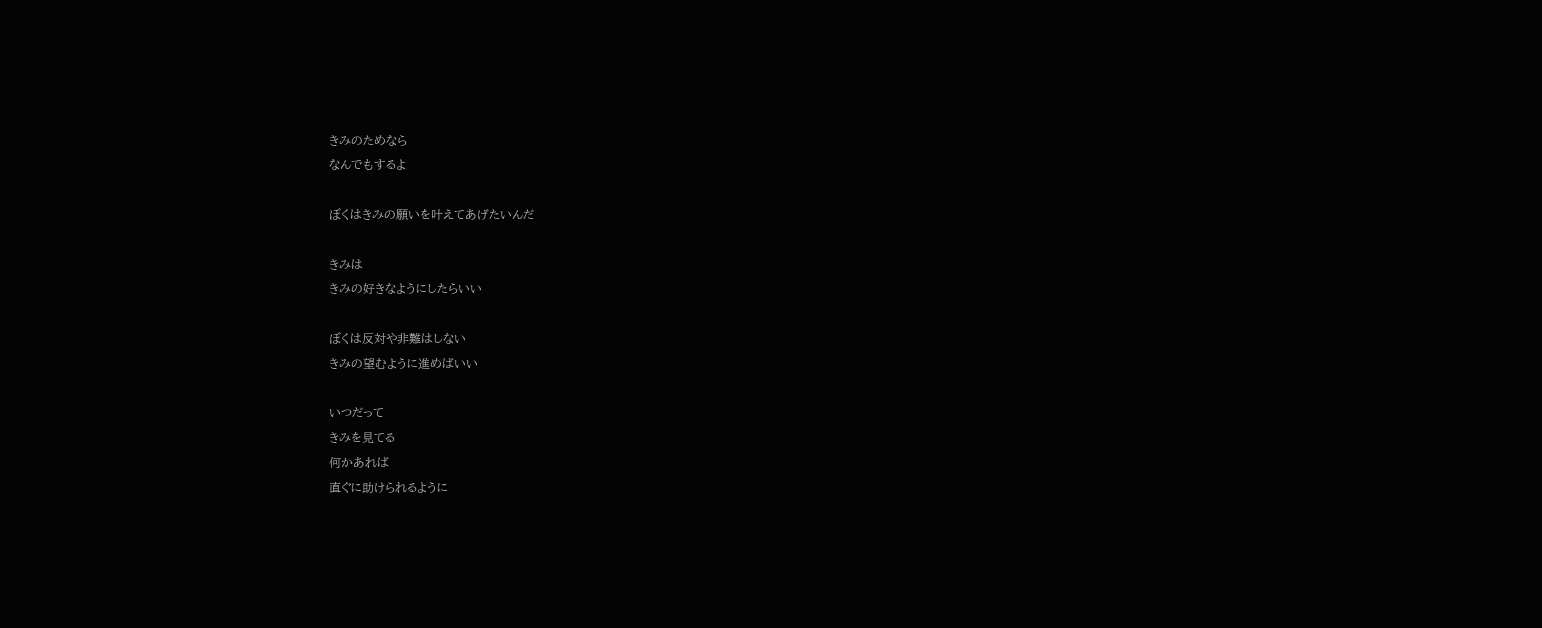きみのためなら
なんでもするよ

ぼくはきみの願いを叶えてあげたいんだ

きみは
きみの好きなようにしたらいい

ぼくは反対や非難はしない
きみの望むように進めばいい

いつだって
きみを見てる
何かあれば
直ぐに助けられるように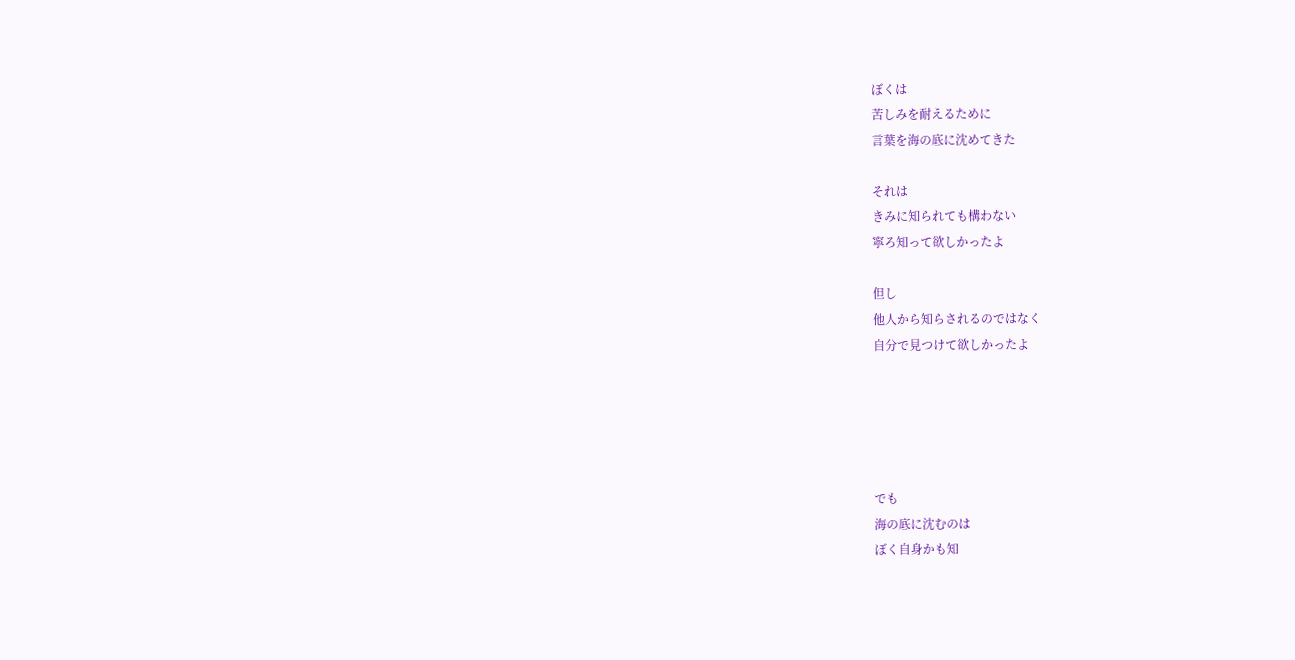ぼくは
苦しみを耐えるために
言葉を海の底に沈めてきた

それは
きみに知られても構わない
寧ろ知って欲しかったよ

但し
他人から知らされるのではなく
自分で見つけて欲しかったよ





でも
海の底に沈むのは
ぼく自身かも知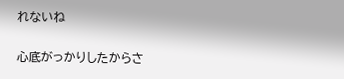れないね

心底がっかりしたからさ